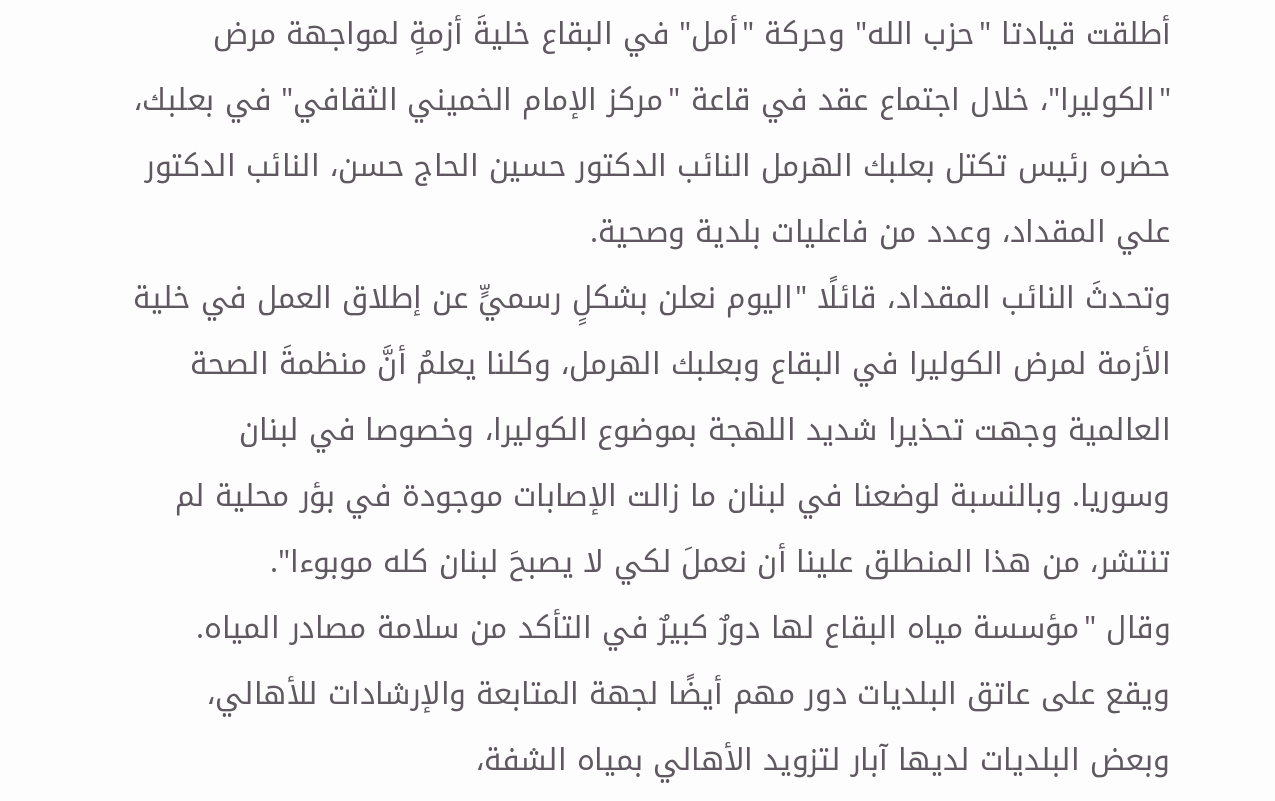أطلقت قيادتا "حزب الله" وحركة "أمل" في البقاع خليةَ أزمةٍ لمواجهة مرض "الكوليرا"، خلال اجتماع عقد في قاعة "مركز الإمام الخميني الثقافي" في بعلبك، حضره رئيس تكتل بعلبك الهرمل النائب الدكتور حسين الحاج حسن، النائب الدكتور علي المقداد، وعدد من فاعليات بلدية وصحية.
وتحدثَ النائب المقداد، قائلًا "اليوم نعلن بشكلٍ رسميٍّ عن إطلاق العمل في خلية الأزمة لمرض الكوليرا في البقاع وبعلبك الهرمل، وكلنا يعلمُ أنَّ منظمةَ الصحة العالمية وجهت تحذيرا شديد اللهجة بموضوع الكوليرا، وخصوصا في لبنان وسوريا. وبالنسبة لوضعنا في لبنان ما زالت الإصابات موجودة في بؤر محلية لم تنتشر، من هذا المنطلق علينا أن نعملَ لكي لا يصبحَ لبنان كله موبوءا".
وقال "مؤسسة مياه البقاع لها دورٌ كبيرٌ في التأكد من سلامة مصادر المياه. ويقع على عاتق البلديات دور مهم أيضًا لجهة المتابعة والإرشادات للأهالي، وبعض البلديات لديها آبار لتزويد الأهالي بمياه الشفة،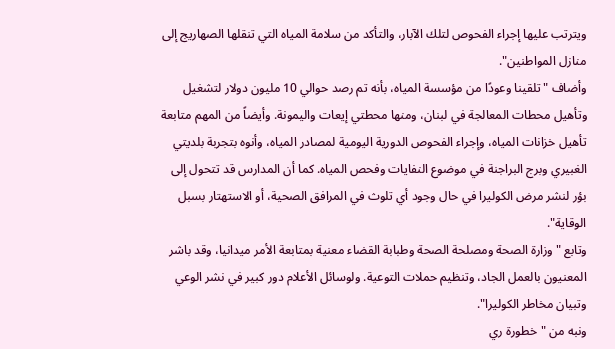ويترتب عليها إجراء الفحوص لتلك الآبار، والتأكد من سلامة المياه التي تنقلها الصهاريج إلى منازل المواطنين".
وأضاف "تلقينا وعودًا من مؤسسة المياه، بأنه تم رصد حوالي 10 مليون دولار لتشغيل وتأهيل محطات المعالجة في لبنان، ومنها محطتي إيعات واليمونة. وأيضاً من المهم متابعة تأهيل خزانات المياه، وإجراء الفحوص الدورية اليومية لمصادر المياه، وأنوه بتجربة بلديتي الغبيري وبرج البراجنة في موضوع النفايات وفحص المياه. كما أن المدارس قد تتحول إلى بؤر لنشر مرض الكوليرا في حال وجود أي تلوث في المرافق الصحية، أو الاستهتار بسبل الوقاية".
وتابع "وزارة الصحة ومصلحة الصحة وطبابة القضاء معنية بمتابعة الأمر ميدانيا، وقد باشر المعنيون بالعمل الجاد، وتنظيم حملات التوعية. ولوسائل الأعلام دور كبير في نشر الوعي وتبيان مخاطر الكوليرا".
ونبه من "خطورة ري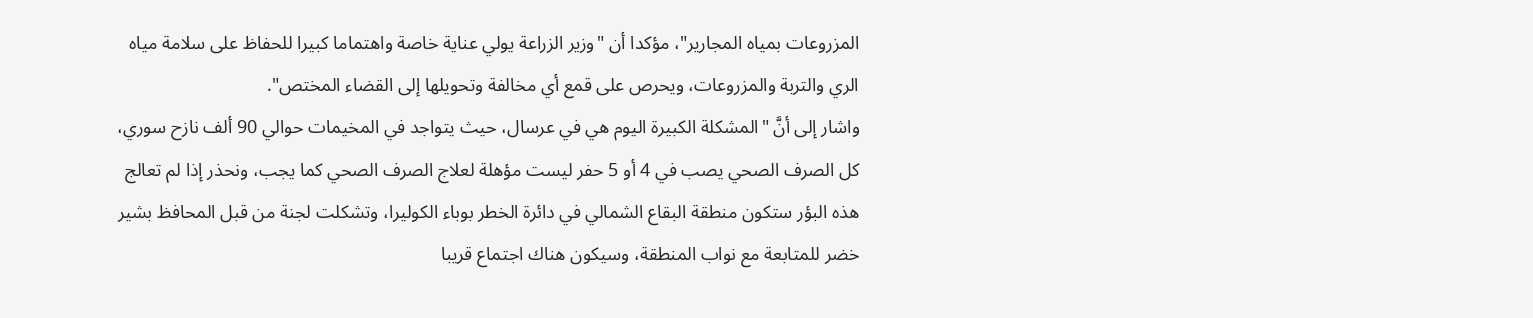المزروعات بمياه المجارير"، مؤكدا أن "وزير الزراعة يولي عناية خاصة واهتماما كبيرا للحفاظ على سلامة مياه الري والتربة والمزروعات، ويحرص على قمع أي مخالفة وتحويلها إلى القضاء المختص".
واشار إلى أنَّ "المشكلة الكبيرة اليوم هي في عرسال، حيث يتواجد في المخيمات حوالي 90 ألف نازح سوري، كل الصرف الصحي يصب في 4 أو 5 حفر ليست مؤهلة لعلاج الصرف الصحي كما يجب، ونحذر إذا لم تعالج هذه البؤر ستكون منطقة البقاع الشمالي في دائرة الخطر بوباء الكوليرا، وتشكلت لجنة من قبل المحافظ بشير خضر للمتابعة مع نواب المنطقة، وسيكون هناك اجتماع قريبا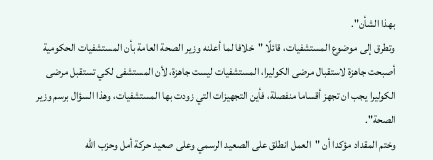بهذا الشأن".
وتطرق إلى موضوع المستشفيات، قائلًا "خلافا لما أعلنه وزير الصحة العامة بأن المستشفيات الحكومية أصبحت جاهزة لاستقبال مرضى الكوليرا، المستشفيات ليست جاهزة، لأن المستشفى لكي تستقبل مرضى الكوليرا يجب ان تجهز أقساما منفصلة، فأين التجهيزات التي زودت بها المستشفيات، وهذا السؤال برسم وزير الصحة".
وختم المقداد مؤكدا أن "العمل انطلق على الصعيد الرسمي وعلى صعيد حركة أمل وحزب الله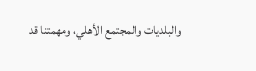والبلديات والمجتمع الأهلي، ومهمتنا قد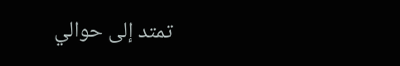تمتد إلى حوالي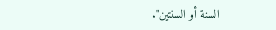السنة أو السنتين".